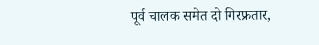पूर्व चालक समेत दो गिरफ्रतार,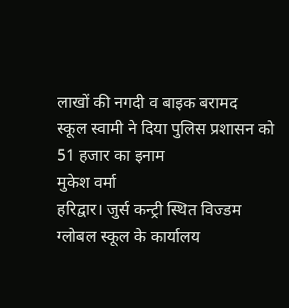लाखों की नगदी व बाइक बरामद
स्कूल स्वामी ने दिया पुलिस प्रशासन को 51 हजार का इनाम
मुकेश वर्मा
हरिद्वार। जुर्स कन्ट्री स्थित विज्डम ग्लोबल स्कूल के कार्यालय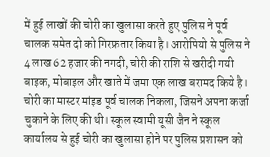में हुई लाखों की चोरी का खुलासा करते हुए पुलिस ने पूर्व चालक समेत दो को गिरफ्रतार किया है। आरोपियो से पुलिस ने 4 लाख 62 हजार की नगदी, चोरी की राशि से खरीदी गयी बाइक, मोबाइल और खाते में जमा एक लाख बरामद किये है। चोरी का मास्टर मांइड पूर्व चालक निकला, जिसने अपना कर्जा चुकाने के लिए की थी। स्कूल स्वामी यूसी जैन ने स्कूल कार्यालय से हुई चोरी का खुलासा होने पर पुलिस प्रशासन को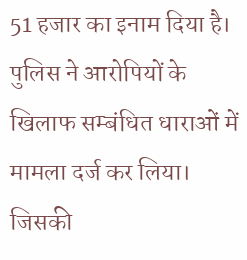51 हजार का इनाम दिया है। पुलिस ने आरोपियों के खिलाफ सम्बंधित धाराओं में मामला दर्ज कर लिया। जिसकी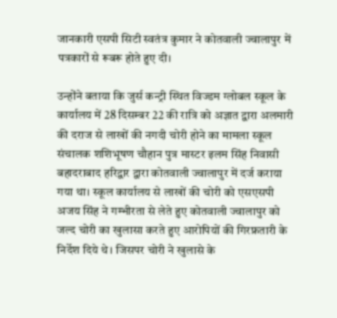जानकारी एसपी सिटी स्वतंत्र कुमार ने कोतवाली ज्वालापुर में पत्रकारों से रूबरू होते हुए दी।

उन्होंने बताया कि जुर्स कन्ट्री स्थित विज्डम ग्लोबल स्कूल के कार्यालय में 28 दिसम्बर 22 की रात्रि को अज्ञात द्वारा अलमारी की दराज से लाखों की नगदी चोरी होने का मामला स्कूल संचालक शशिभूषण चौहान पुत्र मास्टर इलम सिंह निवासी बहादराबाद हरिद्वार द्वारा कोतवाली ज्वालापुर में दर्ज कराया गया था। स्कूल कार्यालय से लाखों की चोरी को एसएसपी अजय सिंह ने गम्भीरता से लेते हुए कोतवाली ज्वालापुर को जल्द चोरी का खुलासा करते हुए आरोपियों की गिरफ्रतारी के निर्देश दिये थे। जिसपर चोरी ने खुलासे के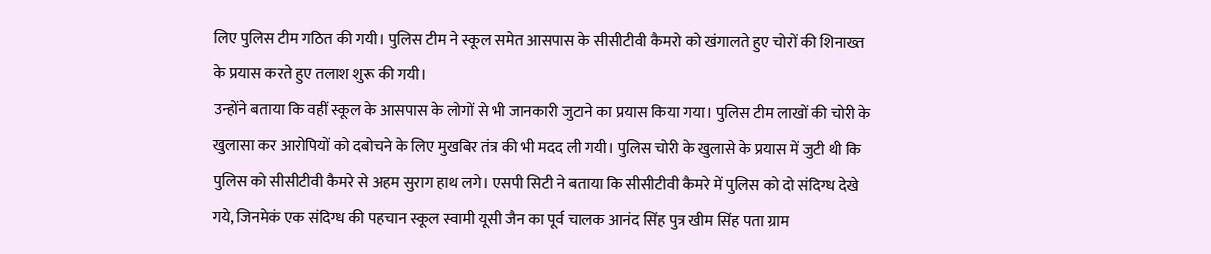लिए पुलिस टीम गठित की गयी। पुलिस टीम ने स्कूल समेत आसपास के सीसीटीवी कैमरो को खंगालते हुए चोरों की शिनाख्त के प्रयास करते हुए तलाश शुरू की गयी।
उन्होंने बताया कि वहीं स्कूल के आसपास के लोगों से भी जानकारी जुटाने का प्रयास किया गया। पुलिस टीम लाखों की चोरी के खुलासा कर आरोपियों को दबोचने के लिए मुखबिर तंत्र की भी मदद ली गयी। पुलिस चोरी के खुलासे के प्रयास में जुटी थी कि पुलिस को सीसीटीवी कैमरे से अहम सुराग हाथ लगे। एसपी सिटी ने बताया कि सीसीटीवी कैमरे में पुलिस को दो संदिग्ध देखे गये, जिनमेकं एक संदिग्ध की पहचान स्कूल स्वामी यूसी जैन का पूर्व चालक आनंद सिंह पुत्र खीम सिंह पता ग्राम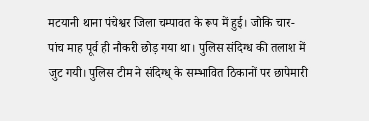मटयानी थाना पंचेश्वर जिला चम्पावत के रूप में हुई। जोकि चार-पांच माह पूर्व ही नौकरी छोड़ गया था। पुलिस संदिग्ध की तलाश में जुट गयी। पुलिस टीम ने संदिग्ध् के सम्भावित ठिकानों पर छापेमारी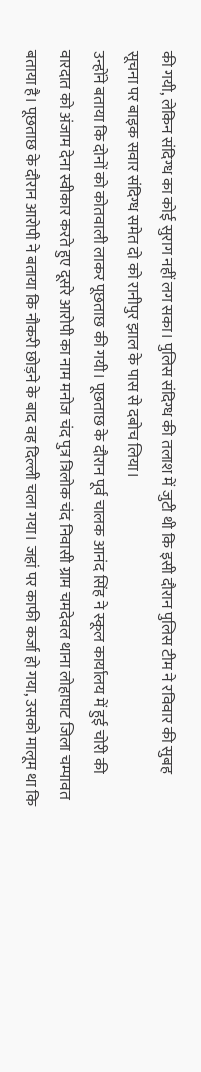की गयी, लेकिन संदिग्ध का कोई सुराग नहीं लग सका। पुलिस संदिग्ध की तलाश में जुटी थी कि इसी दौरान पुलिस टीम ने रविवार की सुबह सूचना पर बाइक सवार संदिग्ध समेत दो को रानीपुर झाल के पास से दबोच लिया।
उन्होंने बताया कि दोनों को कोतवाली लाकर पूछताछ की गयी। पूछताछ के दौरान पूर्व चालक आनंद सिंह ने स्कूल कार्यालय में हुई चोरी की वारदात को अंजाम देना स्वीकार करते हुए दूसरे आरोपी का नाम मनोज चंद पुत्र त्रिलोक चंद निवासी ग्राम चमदेवल थाना लोहाघाट जिला चम्पावत बताया है। पूछताछ के दौरान आरोपी ने बताया कि नौकरी छोड़ने के बाद वह दिल्ली चला गया। जहां पर काफी कर्जा हो गया, उसको मालूम था कि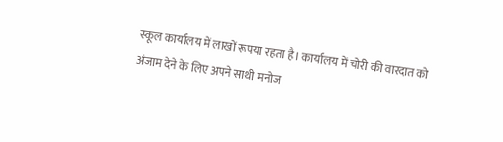स्कूल कार्यालय में लाखों रूपया रहता है। कार्यालय में चोरी की वारदात को अंजाम देने के लिए अपने साथी मनोज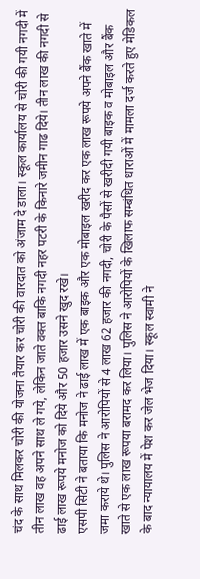चंद के साथ मिलकर चोरी की योजना तैयार कर चोरी की वारदात को अंजाम दे डाला। स्कूल कार्यालय से चोरी की गयी नगदी में तीन लाख वह अपने साथ ले गये, लेकिन जाते वक्त बाकि नगदी नहर पटरी के किनारे जमीन गाढ दिये। तीन लाख की नगदी से ढाई लाख रूपये मनोज को दिये और 50 हजार उसने खुद रखे।
एसपी सिटी ने बताया कि मनोज ने ढाई लाख में एक बाइक और एक मोबाइल खरीद कर एक लाख रूपये अपने बैंक खाते में जमा कराये थे। पुलिस ने आरोपियों से 4 लाख 62 हजार की नगदी, चोरी के पैसों से खरीदी गयी बाइक व मोबाइल और बैंक खाते से एक लाख रूपया बरामद कर लिया। पुलिस ने आरोपियों के खिलाफ सम्बंधित धाराओं में मामला दर्ज करते हुए मेडिकल के बाद न्यायालय में पेश कर जेल भेज दिया। स्कूल स्वामी ने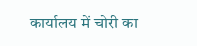कार्यालय में चोरी का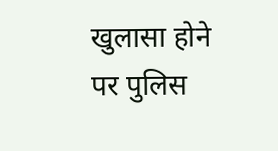खुलासा होने पर पुलिस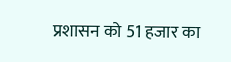प्रशासन को 51 हजार का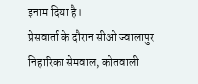इनाम दिया है।
प्रेसवार्ता के दौरान सीओ ज्वालापुर निहारिका सेमवाल, कोतवाली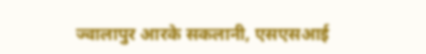ज्वालापुर आरके सकलानी, एसएसआई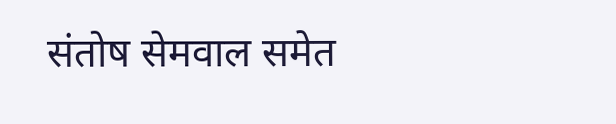संतोष सेमवाल समेत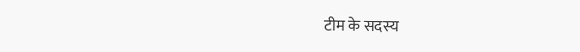टीम के सदस्य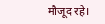मौजूद रहे।